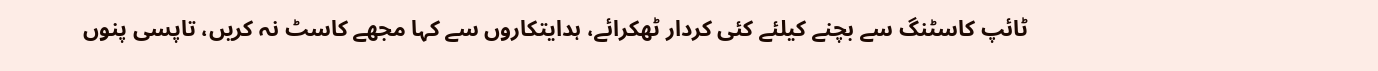ٹائپ کاسٹنگ سے بچنے کیلئے کئی کردار ٹھکرائے، ہدایتکاروں سے کہا مجھے کاسٹ نہ کریں، تاپسی پنوں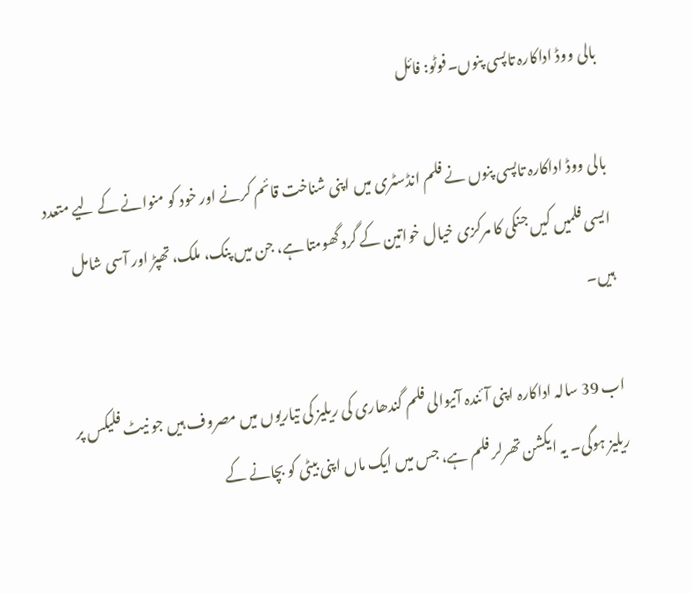بالی ووڈ اداکارہ تاپسی پنوں۔فوٹو: فائل

بالی ووڈ اداکارہ تاپسی پنوں نے فلم انڈسٹری میں اپنی شناخت قائم کرنے اور خود کو منوانے کے لیے متعدد ایسی فلمیں کیں جنکی کا مرکزی خیال خواتین کے گرد گھومتا ہے، جن میں پنک، ملک، تھپڑ اور آسی شامل ہیں۔

اب 39 سالہ اداکارہ اپنی آئندہ آنیوالی فلم گندھاری کی ریلیز کی تیاریوں میں مصروف ہیں جو نیٹ فلیکس پر ریلیز ہوگی۔ یہ ایکشن تھرلر فلم ہے، جس میں ایک ماں اپنی بیٹی کو بچانے کے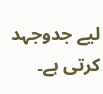لیے جدوجہد کرتی ہے۔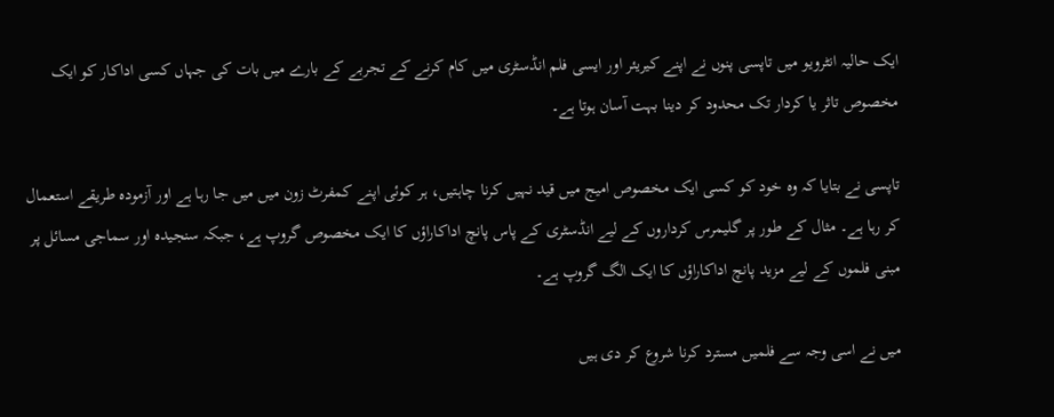ایک حالیہ انٹرویو میں تاپسی پنوں نے اپنے کیریئر اور ایسی فلم انڈسٹری میں کام کرنے کے تجربے کے بارے میں بات کی جہاں کسی اداکار کو ایک مخصوص تاثر یا کردار تک محدود کر دینا بہت آسان ہوتا ہے۔

تاپسی نے بتایا کہ وہ خود کو کسی ایک مخصوص امیج میں قید نہیں کرنا چاہتیں، ہر کوئی اپنے کمفرٹ زون میں میں جا رہا ہے اور آزمودہ طریقے استعمال کر رہا ہے۔ مثال کے طور پر گلیمرس کرداروں کے لیے انڈسٹری کے پاس پانچ اداکاراؤں کا ایک مخصوص گروپ ہے، جبکہ سنجیدہ اور سماجی مسائل پر مبنی فلموں کے لیے مزید پانچ اداکاراؤں کا ایک الگ گروپ ہے۔

میں نے اسی وجہ سے فلمیں مسترد کرنا شروع کر دی ہیں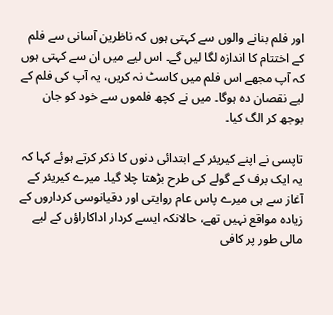اور فلم بنانے والوں سے کہتی ہوں کہ ناظرین آسانی سے فلم کے اختتام کا اندازہ لگا لیں گے۔ اس لیے میں ان سے کہتی ہوں کہ آپ مجھے اس فلم میں کاسٹ نہ کریں، یہ آپ کی فلم کے لیے نقصان دہ ہوگا۔ میں نے کچھ فلموں سے خود کو جان بوجھ کر الگ کیا۔

تاپسی نے اپنے کیریئر کے ابتدائی دنوں کا ذکر کرتے ہوئے کہا کہ یہ ایک برف کے گولے کی طرح بڑھتا چلا گیا۔ میرے کیریئر کے آغاز سے ہی میرے پاس عام روایتی اور دقیانوسی کرداروں کے زیادہ مواقع نہیں تھے، حالانکہ ایسے کردار اداکاراؤں کے لیے مالی طور پر کافی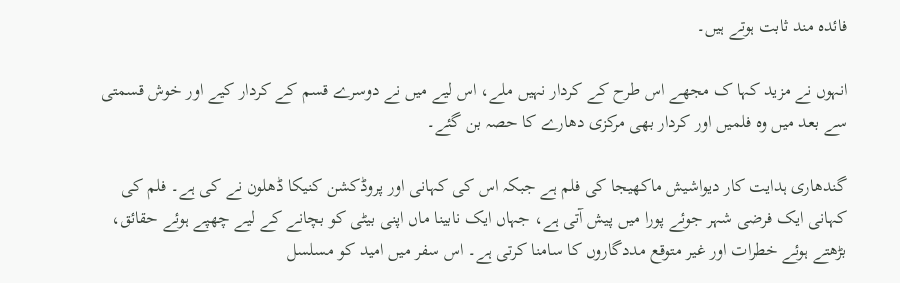فائدہ مند ثابت ہوتے ہیں۔

انہوں نے مزید کہا ک مجھے اس طرح کے کردار نہیں ملے، اس لیے میں نے دوسرے قسم کے کردار کیے اور خوش قسمتی سے بعد میں وہ فلمیں اور کردار بھی مرکزی دھارے کا حصہ بن گئے۔

گندھاری ہدایت کار دیواشیش ماکھیجا کی فلم ہے جبکہ اس کی کہانی اور پروڈکشن کنیکا ڈھلون نے کی ہے۔ فلم کی کہانی ایک فرضی شہر جوئے پورا میں پیش آتی ہے، جہاں ایک نابینا ماں اپنی بیٹی کو بچانے کے لیے چھپے ہوئے حقائق، بڑھتے ہوئے خطرات اور غیر متوقع مددگاروں کا سامنا کرتی ہے۔ اس سفر میں امید کو مسلسل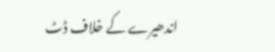اندھیرے کے خلاف ڈٹ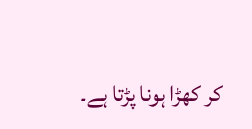کر کھڑا ہونا پڑتا ہے۔